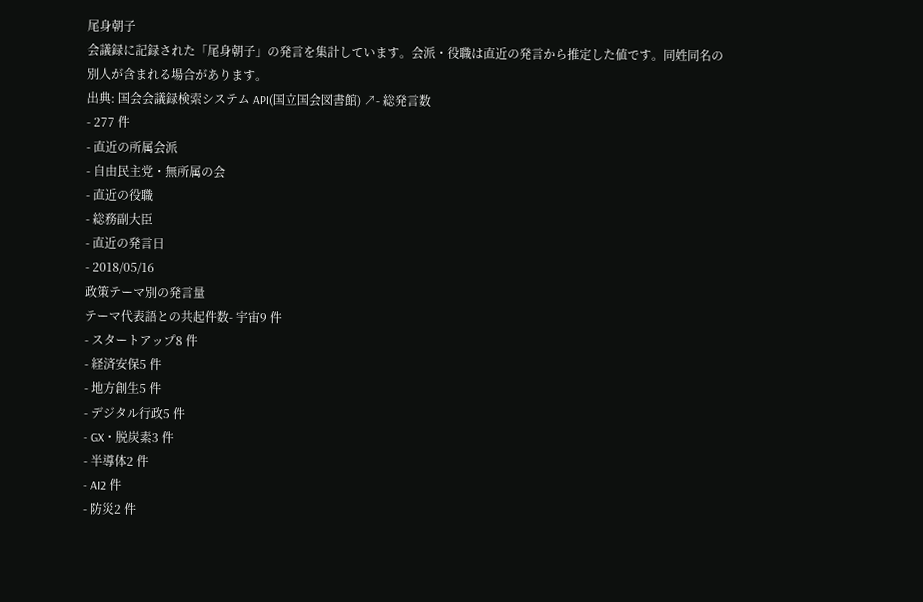尾身朝子
会議録に記録された「尾身朝子」の発言を集計しています。会派・役職は直近の発言から推定した値です。同姓同名の別人が含まれる場合があります。
出典: 国会会議録検索システム API(国立国会図書館) ↗- 総発言数
- 277 件
- 直近の所属会派
- 自由民主党・無所属の会
- 直近の役職
- 総務副大臣
- 直近の発言日
- 2018/05/16
政策テーマ別の発言量
テーマ代表語との共起件数- 宇宙9 件
- スタートアップ8 件
- 経済安保5 件
- 地方創生5 件
- デジタル行政5 件
- GX・脱炭素3 件
- 半導体2 件
- AI2 件
- 防災2 件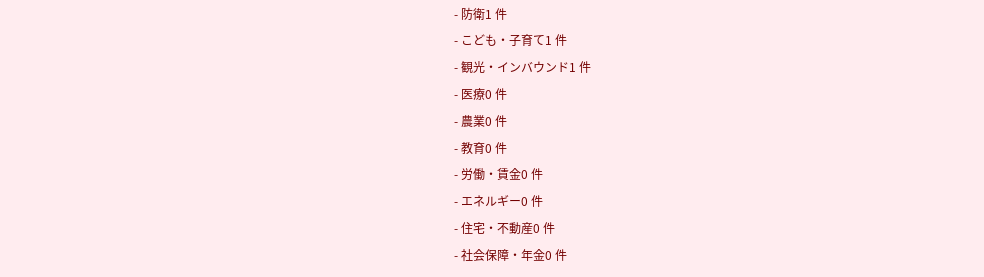- 防衛1 件
- こども・子育て1 件
- 観光・インバウンド1 件
- 医療0 件
- 農業0 件
- 教育0 件
- 労働・賃金0 件
- エネルギー0 件
- 住宅・不動産0 件
- 社会保障・年金0 件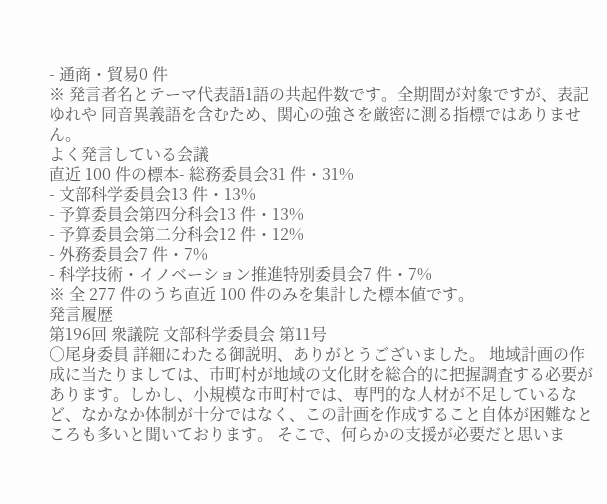- 通商・貿易0 件
※ 発言者名とテーマ代表語1語の共起件数です。全期間が対象ですが、表記ゆれや 同音異義語を含むため、関心の強さを厳密に測る指標ではありません。
よく発言している会議
直近 100 件の標本- 総務委員会31 件・31%
- 文部科学委員会13 件・13%
- 予算委員会第四分科会13 件・13%
- 予算委員会第二分科会12 件・12%
- 外務委員会7 件・7%
- 科学技術・イノベーション推進特別委員会7 件・7%
※ 全 277 件のうち直近 100 件のみを集計した標本値です。
発言履歴
第196回 衆議院 文部科学委員会 第11号
○尾身委員 詳細にわたる御説明、ありがとうございました。 地域計画の作成に当たりましては、市町村が地域の文化財を総合的に把握調査する必要があります。しかし、小規模な市町村では、専門的な人材が不足しているなど、なかなか体制が十分ではなく、この計画を作成すること自体が困難なところも多いと聞いております。 そこで、何らかの支援が必要だと思いま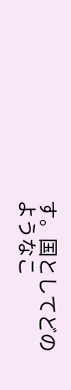す。国としてどのようなこ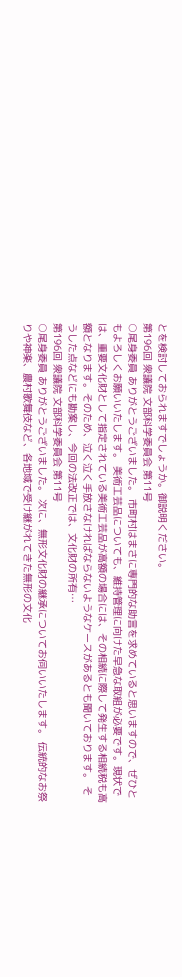とを検討しておられますでしょうか。御説明ください。
第196回 衆議院 文部科学委員会 第11号
○尾身委員 ありがとうございました。 市町村はまさに専門的な助言を求めていると思いますので、ぜひともよろしくお願いいたします。 美術工芸品についても、維持管理に向けた早急な取組が必要です。現状では、重要文化財として指定されている美術工芸品が高額の場合には、その相続に際して発生する相続税も高額となります。そのため、泣く泣く手放さなければならないようなケースがあるとも聞いております。 そうした点などにも勘案し、今回の法改正では、文化財の所有…
第196回 衆議院 文部科学委員会 第11号
○尾身委員 ありがとうございました。 次に、無形文化財の継承についてお伺いいたします。 伝統的なお祭りや神楽、農村歌舞伎など、各地域で受け継がれてきた無形の文化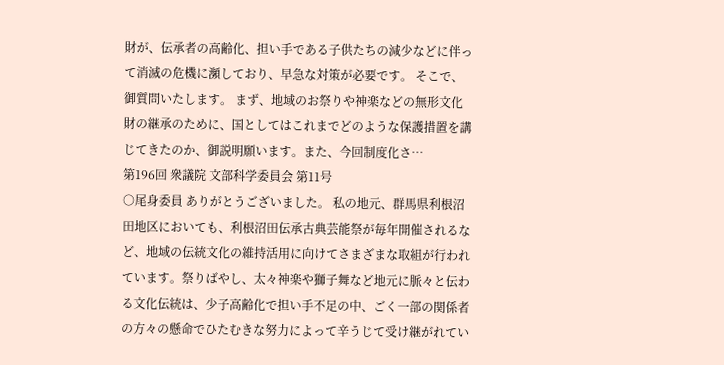財が、伝承者の高齢化、担い手である子供たちの減少などに伴って消滅の危機に瀕しており、早急な対策が必要です。 そこで、御質問いたします。 まず、地域のお祭りや神楽などの無形文化財の継承のために、国としてはこれまでどのような保護措置を講じてきたのか、御説明願います。また、今回制度化さ…
第196回 衆議院 文部科学委員会 第11号
○尾身委員 ありがとうございました。 私の地元、群馬県利根沼田地区においても、利根沼田伝承古典芸能祭が毎年開催されるなど、地域の伝統文化の維持活用に向けてさまざまな取組が行われています。祭りばやし、太々神楽や獅子舞など地元に脈々と伝わる文化伝統は、少子高齢化で担い手不足の中、ごく一部の関係者の方々の懸命でひたむきな努力によって辛うじて受け継がれてい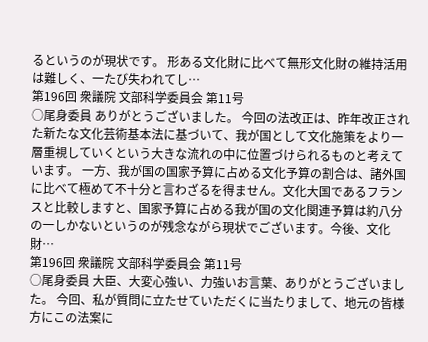るというのが現状です。 形ある文化財に比べて無形文化財の維持活用は難しく、一たび失われてし…
第196回 衆議院 文部科学委員会 第11号
○尾身委員 ありがとうございました。 今回の法改正は、昨年改正された新たな文化芸術基本法に基づいて、我が国として文化施策をより一層重視していくという大きな流れの中に位置づけられるものと考えています。 一方、我が国の国家予算に占める文化予算の割合は、諸外国に比べて極めて不十分と言わざるを得ません。文化大国であるフランスと比較しますと、国家予算に占める我が国の文化関連予算は約八分の一しかないというのが残念ながら現状でございます。今後、文化財…
第196回 衆議院 文部科学委員会 第11号
○尾身委員 大臣、大変心強い、力強いお言葉、ありがとうございました。 今回、私が質問に立たせていただくに当たりまして、地元の皆様方にこの法案に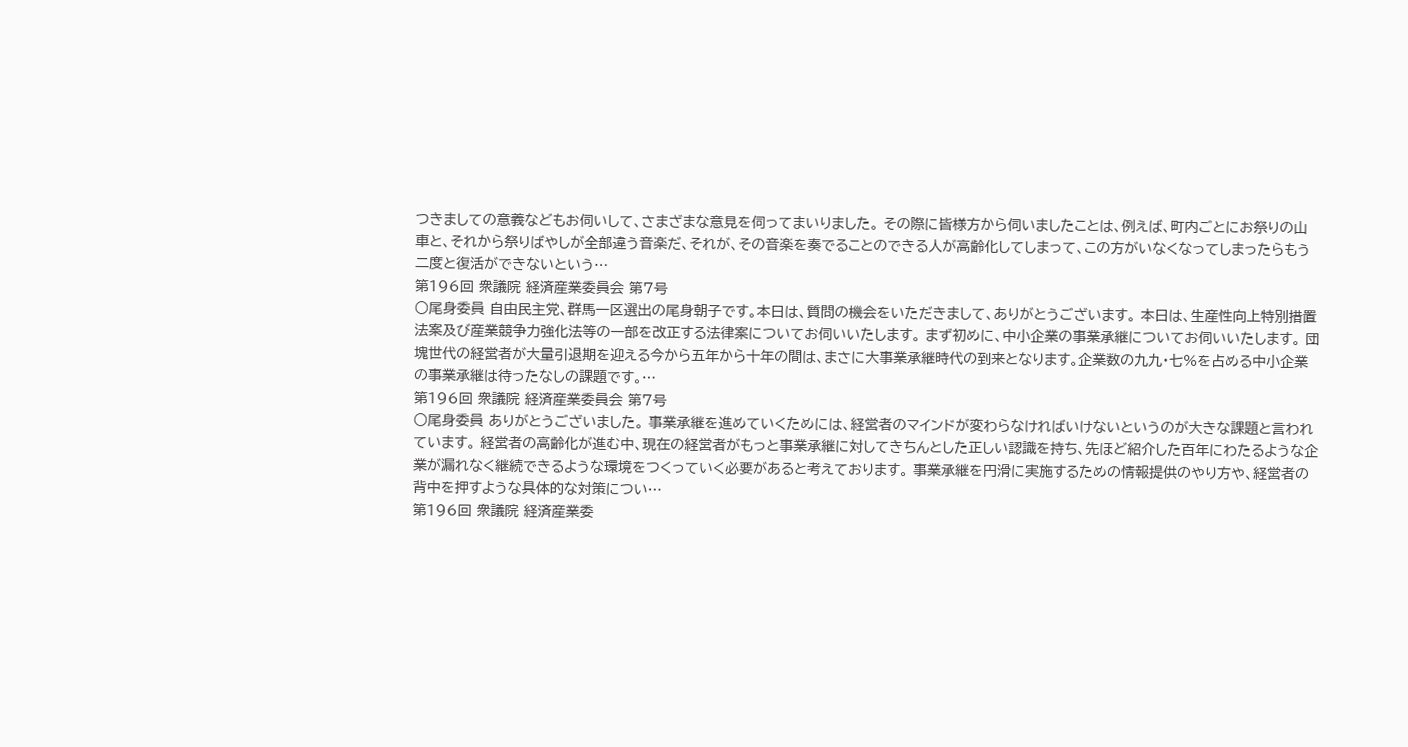つきましての意義などもお伺いして、さまざまな意見を伺ってまいりました。 その際に皆様方から伺いましたことは、例えば、町内ごとにお祭りの山車と、それから祭りばやしが全部違う音楽だ、それが、その音楽を奏でることのできる人が高齢化してしまって、この方がいなくなってしまったらもう二度と復活ができないという…
第196回 衆議院 経済産業委員会 第7号
○尾身委員 自由民主党、群馬一区選出の尾身朝子です。本日は、質問の機会をいただきまして、ありがとうございます。 本日は、生産性向上特別措置法案及び産業競争力強化法等の一部を改正する法律案についてお伺いいたします。 まず初めに、中小企業の事業承継についてお伺いいたします。 団塊世代の経営者が大量引退期を迎える今から五年から十年の間は、まさに大事業承継時代の到来となります。企業数の九九・七%を占める中小企業の事業承継は待ったなしの課題です。…
第196回 衆議院 経済産業委員会 第7号
○尾身委員 ありがとうございました。 事業承継を進めていくためには、経営者のマインドが変わらなければいけないというのが大きな課題と言われています。 経営者の高齢化が進む中、現在の経営者がもっと事業承継に対してきちんとした正しい認識を持ち、先ほど紹介した百年にわたるような企業が漏れなく継続できるような環境をつくっていく必要があると考えております。 事業承継を円滑に実施するための情報提供のやり方や、経営者の背中を押すような具体的な対策につい…
第196回 衆議院 経済産業委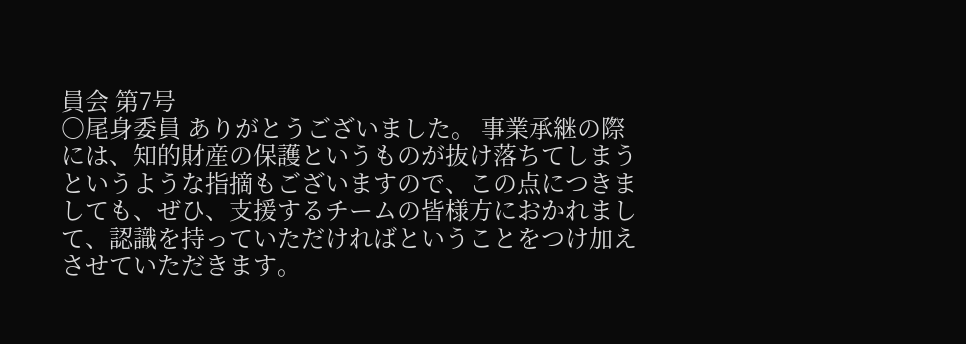員会 第7号
○尾身委員 ありがとうございました。 事業承継の際には、知的財産の保護というものが抜け落ちてしまうというような指摘もございますので、この点につきましても、ぜひ、支援するチームの皆様方におかれまして、認識を持っていただければということをつけ加えさせていただきます。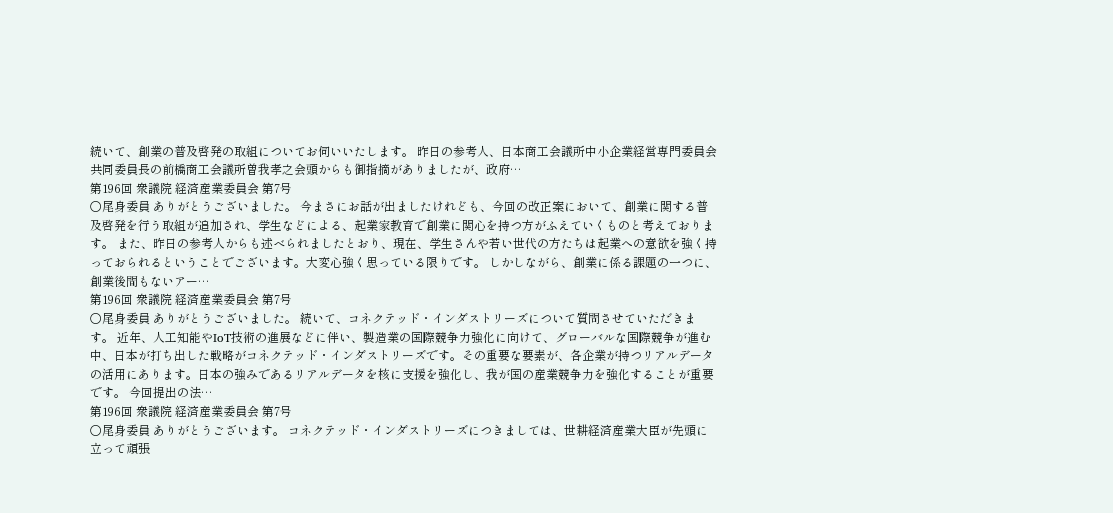続いて、創業の普及啓発の取組についてお伺いいたします。 昨日の参考人、日本商工会議所中小企業経営専門委員会共同委員長の前橋商工会議所曽我孝之会頭からも御指摘がありましたが、政府…
第196回 衆議院 経済産業委員会 第7号
○尾身委員 ありがとうございました。 今まさにお話が出ましたけれども、今回の改正案において、創業に関する普及啓発を行う取組が追加され、学生などによる、起業家教育で創業に関心を持つ方がふえていくものと考えております。 また、昨日の参考人からも述べられましたとおり、現在、学生さんや若い世代の方たちは起業への意欲を強く持っておられるということでございます。大変心強く思っている限りです。 しかしながら、創業に係る課題の一つに、創業後間もないアー…
第196回 衆議院 経済産業委員会 第7号
○尾身委員 ありがとうございました。 続いて、コネクテッド・インダストリーズについて質問させていただきます。 近年、人工知能やIoT技術の進展などに伴い、製造業の国際競争力強化に向けて、グローバルな国際競争が進む中、日本が打ち出した戦略がコネクテッド・インダストリーズです。その重要な要素が、各企業が持つリアルデータの活用にあります。日本の強みであるリアルデータを核に支援を強化し、我が国の産業競争力を強化することが重要です。 今回提出の法…
第196回 衆議院 経済産業委員会 第7号
○尾身委員 ありがとうございます。 コネクテッド・インダストリーズにつきましては、世耕経済産業大臣が先頭に立って頑張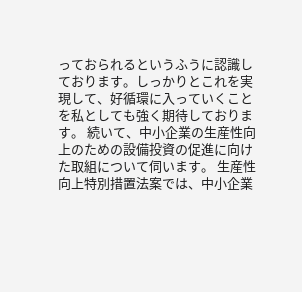っておられるというふうに認識しております。しっかりとこれを実現して、好循環に入っていくことを私としても強く期待しております。 続いて、中小企業の生産性向上のための設備投資の促進に向けた取組について伺います。 生産性向上特別措置法案では、中小企業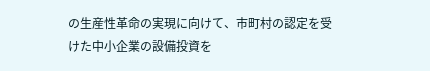の生産性革命の実現に向けて、市町村の認定を受けた中小企業の設備投資を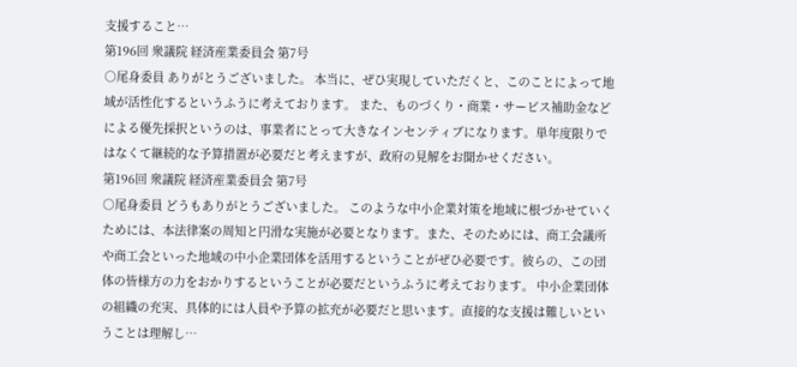支援すること…
第196回 衆議院 経済産業委員会 第7号
○尾身委員 ありがとうございました。 本当に、ぜひ実現していただくと、このことによって地域が活性化するというふうに考えております。 また、ものづくり・商業・サービス補助金などによる優先採択というのは、事業者にとって大きなインセンティブになります。単年度限りではなくて継続的な予算措置が必要だと考えますが、政府の見解をお聞かせください。
第196回 衆議院 経済産業委員会 第7号
○尾身委員 どうもありがとうございました。 このような中小企業対策を地域に根づかせていくためには、本法律案の周知と円滑な実施が必要となります。また、そのためには、商工会議所や商工会といった地域の中小企業団体を活用するということがぜひ必要です。彼らの、この団体の皆様方の力をおかりするということが必要だというふうに考えております。 中小企業団体の組織の充実、具体的には人員や予算の拡充が必要だと思います。直接的な支援は難しいということは理解し…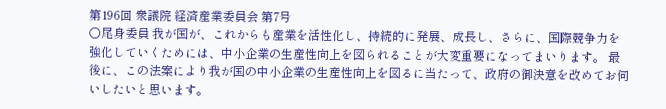第196回 衆議院 経済産業委員会 第7号
○尾身委員 我が国が、これからも産業を活性化し、持続的に発展、成長し、さらに、国際競争力を強化していくためには、中小企業の生産性向上を図られることが大変重要になってまいります。 最後に、この法案により我が国の中小企業の生産性向上を図るに当たって、政府の御決意を改めてお伺いしたいと思います。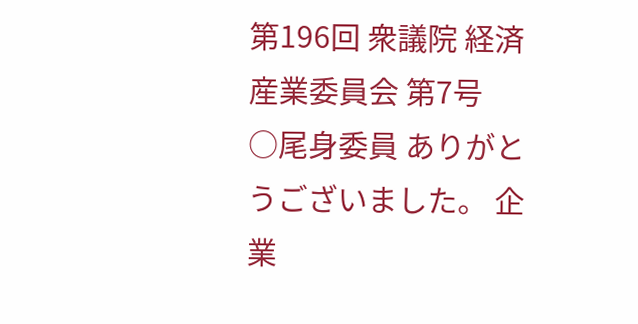第196回 衆議院 経済産業委員会 第7号
○尾身委員 ありがとうございました。 企業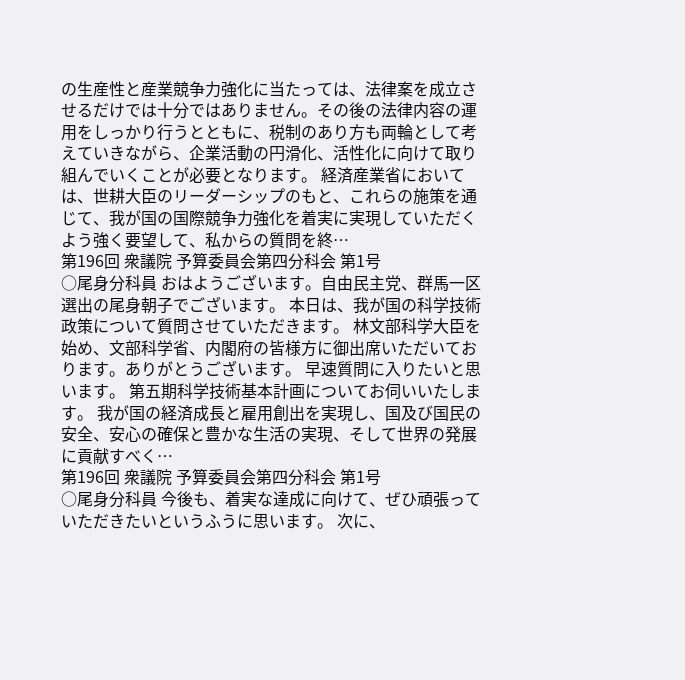の生産性と産業競争力強化に当たっては、法律案を成立させるだけでは十分ではありません。その後の法律内容の運用をしっかり行うとともに、税制のあり方も両輪として考えていきながら、企業活動の円滑化、活性化に向けて取り組んでいくことが必要となります。 経済産業省においては、世耕大臣のリーダーシップのもと、これらの施策を通じて、我が国の国際競争力強化を着実に実現していただくよう強く要望して、私からの質問を終…
第196回 衆議院 予算委員会第四分科会 第1号
○尾身分科員 おはようございます。自由民主党、群馬一区選出の尾身朝子でございます。 本日は、我が国の科学技術政策について質問させていただきます。 林文部科学大臣を始め、文部科学省、内閣府の皆様方に御出席いただいております。ありがとうございます。 早速質問に入りたいと思います。 第五期科学技術基本計画についてお伺いいたします。 我が国の経済成長と雇用創出を実現し、国及び国民の安全、安心の確保と豊かな生活の実現、そして世界の発展に貢献すべく…
第196回 衆議院 予算委員会第四分科会 第1号
○尾身分科員 今後も、着実な達成に向けて、ぜひ頑張っていただきたいというふうに思います。 次に、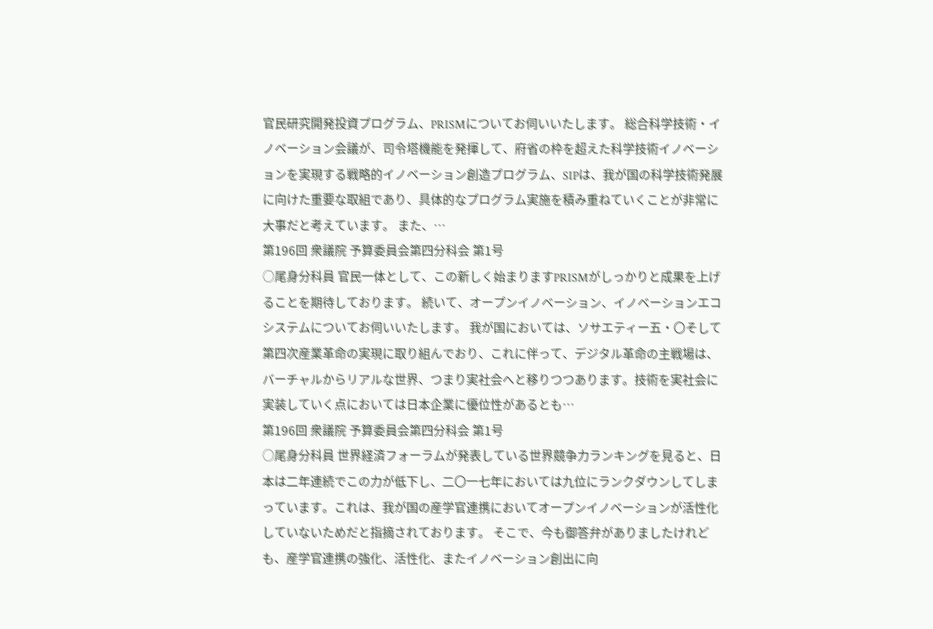官民研究開発投資プログラム、PRISMについてお伺いいたします。 総合科学技術・イノベーション会議が、司令塔機能を発揮して、府省の枠を超えた科学技術イノベーションを実現する戦略的イノベーション創造プログラム、SIPは、我が国の科学技術発展に向けた重要な取組であり、具体的なプログラム実施を積み重ねていくことが非常に大事だと考えています。 また、…
第196回 衆議院 予算委員会第四分科会 第1号
○尾身分科員 官民一体として、この新しく始まりますPRISMがしっかりと成果を上げることを期待しております。 続いて、オープンイノベーション、イノベーションエコシステムについてお伺いいたします。 我が国においては、ソサエティー五・〇そして第四次産業革命の実現に取り組んでおり、これに伴って、デジタル革命の主戦場は、バーチャルからリアルな世界、つまり実社会へと移りつつあります。技術を実社会に実装していく点においては日本企業に優位性があるとも…
第196回 衆議院 予算委員会第四分科会 第1号
○尾身分科員 世界経済フォーラムが発表している世界競争力ランキングを見ると、日本は二年連続でこの力が低下し、二〇一七年においては九位にランクダウンしてしまっています。これは、我が国の産学官連携においてオープンイノベーションが活性化していないためだと指摘されております。 そこで、今も御答弁がありましたけれども、産学官連携の強化、活性化、またイノベーション創出に向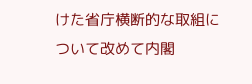けた省庁横断的な取組について改めて内閣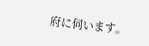府に伺います。